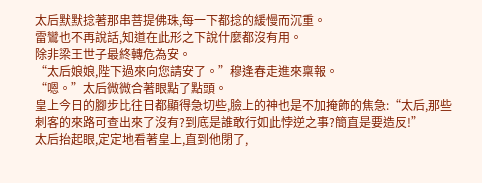太后默默捻著那串菩提佛珠,每一下都捻的緩慢而沉重。
雷鸞也不再說話,知道在此形之下說什麼都沒有用。
除非梁王世子最終轉危為安。
“太后娘娘,陛下過來向您請安了。”穆逢春走進來稟報。
“嗯。”太后微微合著眼點了點頭。
皇上今日的腳步比往日都顯得急切些,臉上的神也是不加掩飾的焦急:“太后,那些刺客的來路可查出來了沒有?到底是誰敢行如此悖逆之事?簡直是要造反!”
太后抬起眼,定定地看著皇上,直到他閉了,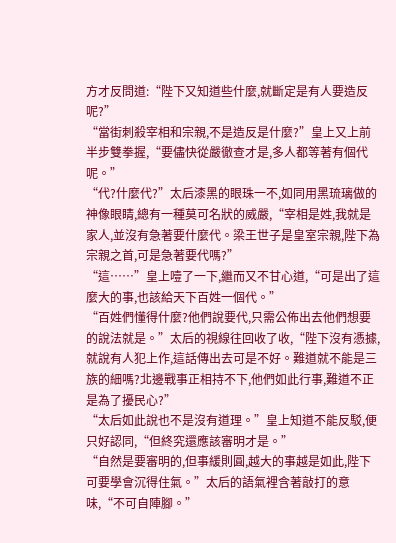方才反問道:“陛下又知道些什麼,就斷定是有人要造反呢?”
“當街刺殺宰相和宗親,不是造反是什麼?”皇上又上前半步雙拳握,“要儘快從嚴徹查才是,多人都等著有個代呢。”
“代?什麼代?”太后漆黑的眼珠一不,如同用黑琉璃做的神像眼睛,總有一種莫可名狀的威嚴,“宰相是姓,我就是家人,並沒有急著要什麼代。梁王世子是皇室宗親,陛下為宗親之首,可是急著要代嗎?”
“這……”皇上噎了一下,繼而又不甘心道,“可是出了這麼大的事,也該給天下百姓一個代。”
“百姓們懂得什麼?他們說要代,只需公佈出去他們想要的說法就是。”太后的視線往回收了收,“陛下沒有憑據,就說有人犯上作,這話傳出去可是不好。難道就不能是三族的細嗎?北邊戰事正相持不下,他們如此行事,難道不正是為了擾民心?”
“太后如此說也不是沒有道理。”皇上知道不能反駁,便只好認同,“但終究還應該審明才是。”
“自然是要審明的,但事緩則圓,越大的事越是如此,陛下可要學會沉得住氣。”太后的語氣裡含著敲打的意味,“不可自陣腳。”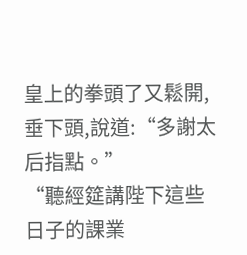皇上的拳頭了又鬆開,垂下頭,說道:“多謝太后指點。”
“聽經筵講陛下這些日子的課業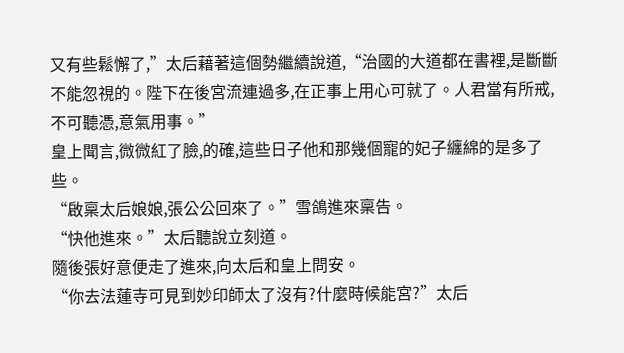又有些鬆懈了,”太后藉著這個勢繼續說道,“治國的大道都在書裡,是斷斷不能忽視的。陛下在後宮流連過多,在正事上用心可就了。人君當有所戒,不可聽憑,意氣用事。”
皇上聞言,微微紅了臉,的確,這些日子他和那幾個寵的妃子纏綿的是多了些。
“啟稟太后娘娘,張公公回來了。”雪鴿進來稟告。
“快他進來。”太后聽說立刻道。
隨後張好意便走了進來,向太后和皇上問安。
“你去法蓮寺可見到妙印師太了沒有?什麼時候能宮?”太后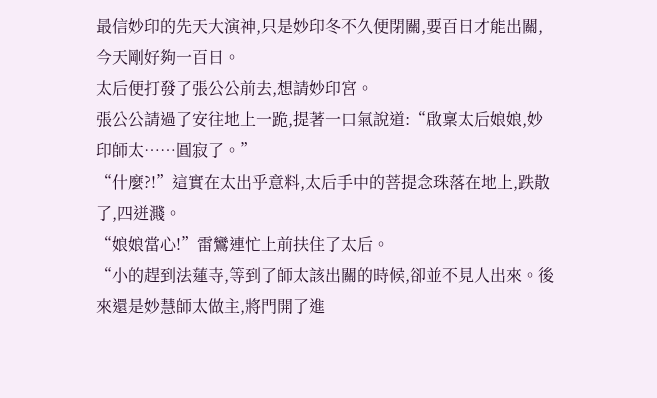最信妙印的先天大演神,只是妙印冬不久便閉關,要百日才能出關,今天剛好夠一百日。
太后便打發了張公公前去,想請妙印宮。
張公公請過了安往地上一跪,提著一口氣說道:“啟稟太后娘娘,妙印師太……圓寂了。”
“什麼?!”這實在太出乎意料,太后手中的菩提念珠落在地上,跌散了,四迸濺。
“娘娘當心!”雷鸞連忙上前扶住了太后。
“小的趕到法蓮寺,等到了師太該出關的時候,卻並不見人出來。後來還是妙慧師太做主,將門開了進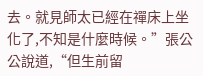去。就見師太已經在禪床上坐化了,不知是什麼時候。”張公公說道,“但生前留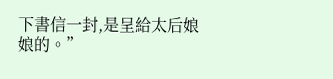下書信一封,是呈給太后娘娘的。”